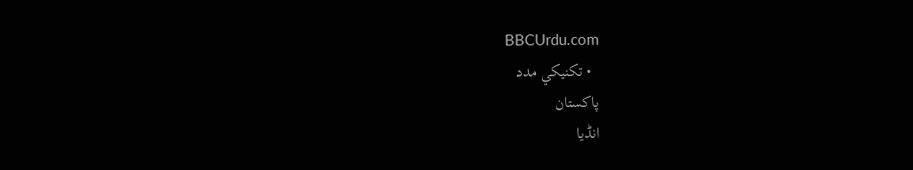BBCUrdu.com
  • تکنيکي مدد
پاکستان
انڈیا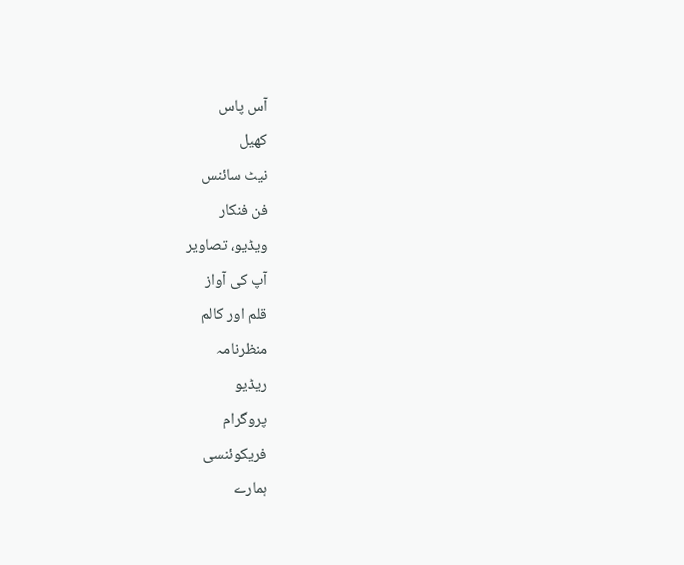آس پاس
کھیل
نیٹ سائنس
فن فنکار
ویڈیو، تصاویر
آپ کی آواز
قلم اور کالم
منظرنامہ
ریڈیو
پروگرام
فریکوئنسی
ہمارے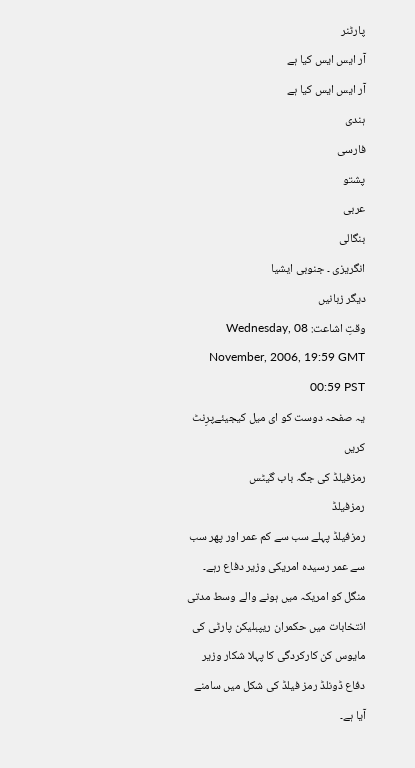پارٹنر
آر ایس ایس کیا ہے
آر ایس ایس کیا ہے
ہندی
فارسی
پشتو
عربی
بنگالی
انگریزی ۔ جنوبی ایشیا
دیگر زبانیں
وقتِ اشاعت: Wednesday, 08 November, 2006, 19:59 GMT 00:59 PST
یہ صفحہ دوست کو ای میل کیجیئےپرِنٹ کریں
رمزفیلڈ کی جگہ باب گیٹس
رمزفیلڈ
رمزفیلڈ پہلے سب سے کم عمر اور پھر سب سے عمر رسیدہ امریکی وزیر دفاع رہے۔
منگل کو امریکہ میں ہونے والے وسط مدتی انتخابات میں حکمران ریپبلیکن پارٹی کی مایوس کن کارکردگی کا پہلا شکار وزیر دفاع ڈونلڈ رمز فیلڈ کی شکل میں سامنے آیا ہے۔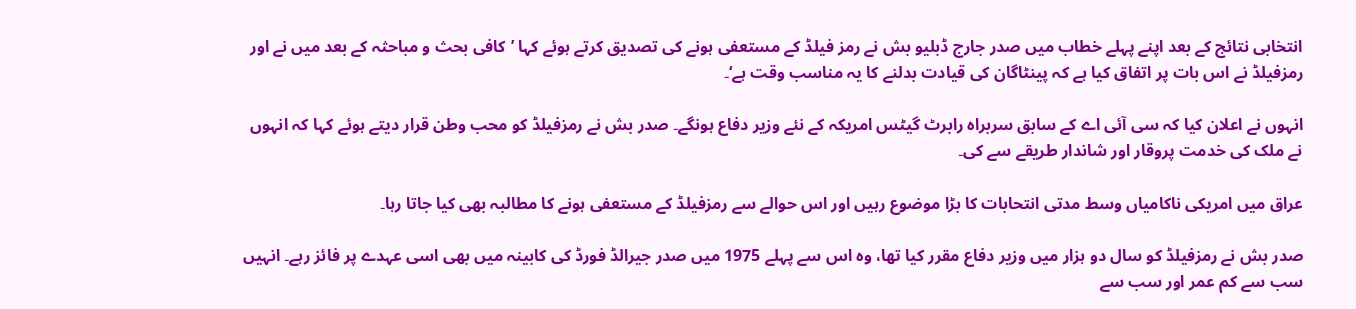انتخابی نتائج کے بعد اپنے پہلے خطاب میں صدر جارج ڈبلیو بش نے رمز فیلڈ کے مستعفی ہونے کی تصدیق کرتے ہوئے کہا ’کافی بحث و مباحثہ کے بعد میں نے اور رمزفیلڈ نے اس بات پر اتفاق کیا ہے کہ پینٹاگان کی قیادت بدلنے کا یہ مناسب وقت ہے‘۔

انہوں نے اعلان کیا کہ سی آئی اے کے سابق سربراہ رابرٹ گیٹس امریکہ کے نئے وزیر دفاع ہونگے۔ صدر بش نے رمزفیلڈ کو محب وطن قرار دیتے ہوئے کہا کہ انہوں نے ملک کی خدمت پروقار اور شاندار طریقے سے کی۔

عراق میں امریکی ناکامیاں وسط مدتی انتحابات کا بڑا موضوع رہیں اور اس حوالے سے رمزفیلڈ کے مستعفی ہونے کا مطالبہ بھی کیا جاتا رہا۔

صدر بش نے رمزفیلڈ کو سال دو ہزار میں وزیر دفاع مقرر کیا تھا، وہ اس سے پہلے 1975 میں صدر جیرالڈ فورڈ کی کابینہ میں بھی اسی عہدے پر فائز رہے۔ انہیں سب سے کم عمر اور سب سے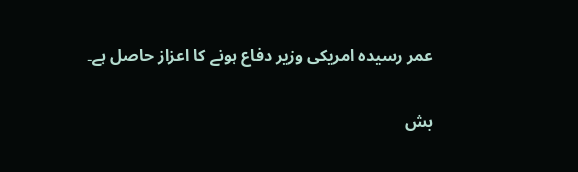عمر رسیدہ امریکی وزیر دفاع ہونے کا اعزاز حاصل ہے۔

بش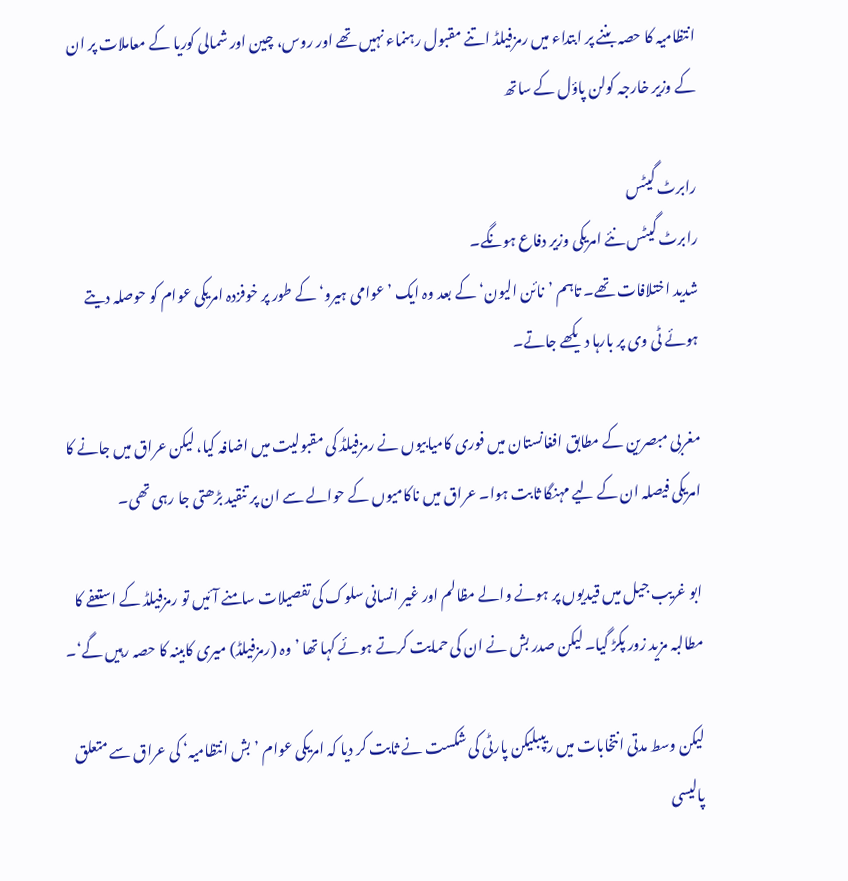انتظامیہ کا حصہ بننے پر ابتداء میں رمزفیلڈ اتنے مقبول رہنماء نہیں تھے اور روس، چین اور شمالی کوریا کے معاملات پر ان کے وزیر خارجہ کولن پاؤل کے ساتھ

رابرٹ گیٹس
رابرٹ گیٹس نئے امریکی وزیر دفاع ہونگے۔
شدید اختلافات تھے۔ تاہم ’نائن الیون‘ کے بعد وہ ایک ’عوامی ہیرو‘ کے طور پر خوفزدہ امریکی عوام کو حوصلہ دیتے ہوئے ٹی وی پر بارہا دیکھے جاتے۔

مغربی مبصرین کے مطابق افغانستان میں فوری کامیابیوں نے رمزفیلڈ کی مقبولیت میں اضافہ کیا، لیکن عراق میں جانے کا امریکی فیصلہ ان کے لیے مہنگا ثابت ہوا۔ عراق میں ناکامیوں کے حوالے سے ان پر تنقید بڑھتی جا رہی تھی۔

ابو غریب جیل میں قیدیوں پر ہونے والے مظالم اور غیر انسانی سلوک کی تفصیلات سامنے آئیں تو رمزفیلڈ کے استعفے کا مطالبہ مزید زور پکڑ گیا۔ لیکن صدر بش نے ان کی حمایت کرتے ہوئے کہا تھا ’وہ (رمزفیلڈ) میری کابینہ کا حصہ رہیں گے‘۔

لیکن وسط مدتی انتخابات میں ریپبلیکن پارٹی کی شکست نے ثابت کر دیا کہ امریکی عوام ’بش انتظامیہ‘ کی عراق سے متعلق پالیسی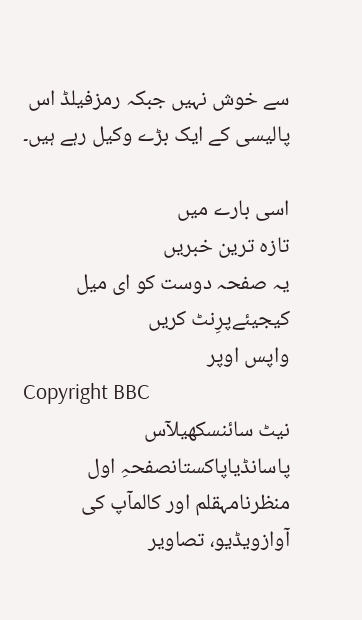سے خوش نہیں جبکہ رمزفیلڈ اس پالیسی کے ایک بڑے وکیل رہے ہیں۔

اسی بارے میں
تازہ ترین خبریں
یہ صفحہ دوست کو ای میل کیجیئےپرِنٹ کریں
واپس اوپر
Copyright BBC
نیٹ سائنسکھیلآس پاسانڈیاپاکستانصفحہِ اول
منظرنامہقلم اور کالمآپ کی آوازویڈیو، تصاویر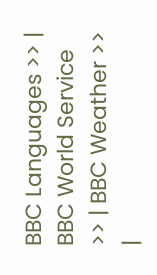BBC Languages >> | BBC World Service >> | BBC Weather >> |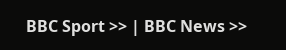BBC Sport >> | BBC News >>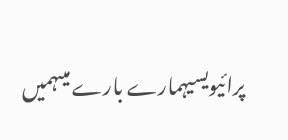پرائیویسیہمارے بارے میںہمیں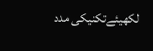لکھیئےتکنیکی مدد